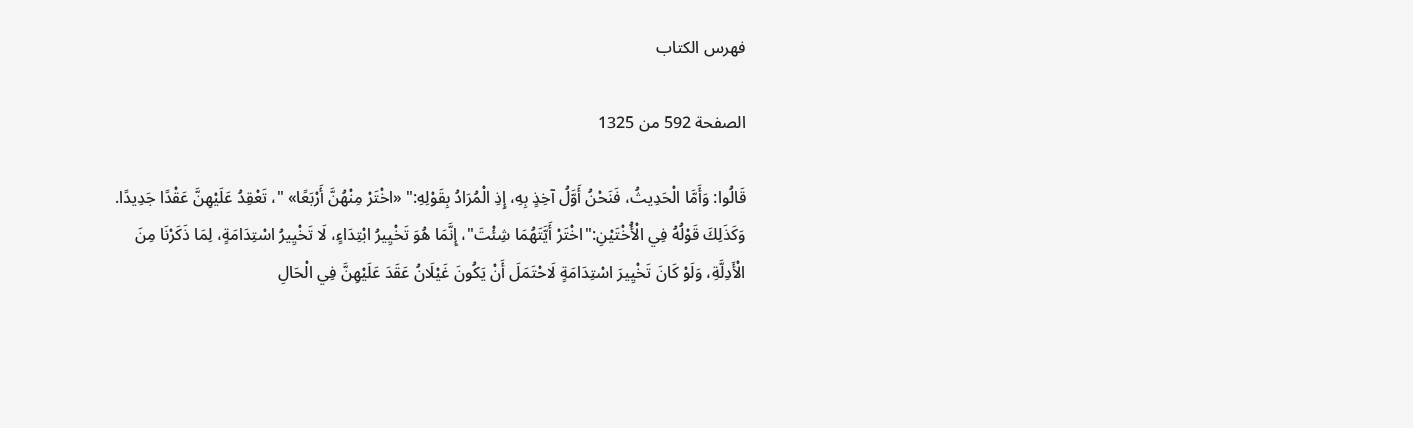فهرس الكتاب

الصفحة 592 من 1325

قَالُوا: وَأَمَّا الْحَدِيثُ، فَنَحْنُ أَوَّلُ آخِذٍ بِهِ، إِذِ الْمُرَادُ بِقَوْلِهِ:" «اخْتَرْ مِنْهُنَّ أَرْبَعًا» "، تَعْقِدُ عَلَيْهِنَّ عَقْدًا جَدِيدًا. وَكَذَلِكَ قَوْلُهُ فِي الْأُخْتَيْنِ:"اخْتَرْ أَيَّتَهُمَا شِئْتَ"، إِنَّمَا هُوَ تَخْيِيرُ ابْتِدَاءٍ، لَا تَخْيِيرُ اسْتِدَامَةٍ، لِمَا ذَكَرْنَا مِنَ الْأَدِلَّةِ، وَلَوْ كَانَ تَخْيِيرَ اسْتِدَامَةٍ لَاحْتَمَلَ أَنْ يَكُونَ غَيْلَانُ عَقَدَ عَلَيْهِنَّ فِي الْحَالِ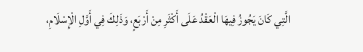الَّتِي كَانَ يَجُوزُ فِيهَا الْعَقْدُ عَلَى أَكْثَرِ مِنْ أَرْبَعٍ، وَذَلِكَ فِي أَوَّلِ الْإِسْلَامِ،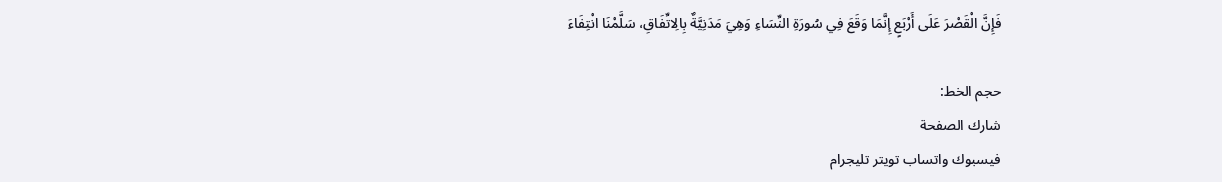فَإِنَّ الْقَصْرَ عَلَى أَرْبَعٍ إِنَّمَا وَقَعَ فِي سُورَةِ النِّسَاءِ وَهِيَ مَدَنِيَّةٌ بِالِاتِّفَاقِ، سَلَّمْنَا انْتِفَاءَ

حجم الخط:
شارك الصفحة
فيسبوك واتساب تويتر تليجرام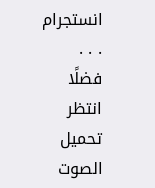انستجرام
. . .
فضلًا انتظر تحميل الصوت